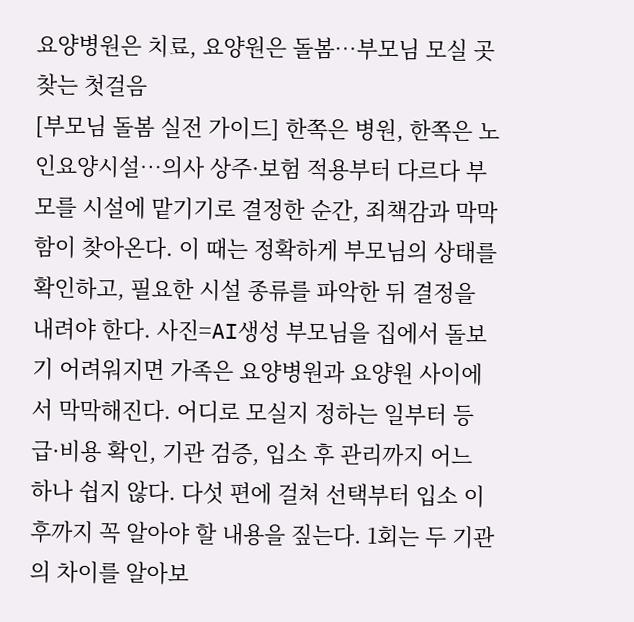요양병원은 치료, 요양원은 돌봄…부모님 모실 곳 찾는 첫걸음
[부모님 돌봄 실전 가이드] 한쪽은 병원, 한쪽은 노인요양시설…의사 상주·보험 적용부터 다르다 부모를 시설에 맡기기로 결정한 순간, 죄책감과 막막함이 찾아온다. 이 때는 정확하게 부모님의 상태를 확인하고, 필요한 시설 종류를 파악한 뒤 결정을 내려야 한다. 사진=AI생성 부모님을 집에서 돌보기 어려워지면 가족은 요양병원과 요양원 사이에서 막막해진다. 어디로 모실지 정하는 일부터 등급·비용 확인, 기관 검증, 입소 후 관리까지 어느 하나 쉽지 않다. 다섯 편에 걸쳐 선택부터 입소 이후까지 꼭 알아야 할 내용을 짚는다. 1회는 두 기관의 차이를 알아보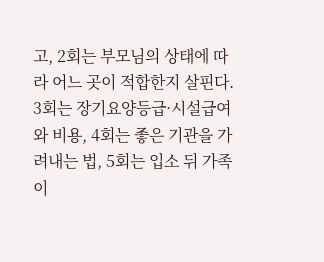고, 2회는 부모님의 상태에 따라 어느 곳이 적합한지 살핀다. 3회는 장기요양등급·시설급여와 비용, 4회는 좋은 기관을 가려내는 법, 5회는 입소 뒤 가족이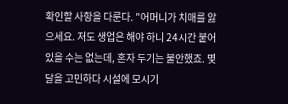확인할 사항을 다룬다. "어머니가 치매를 앓으세요. 저도 생업은 해야 하니 24시간 붙어 있을 수는 없는데, 혼자 두기는 불안했죠. 몇 달을 고민하다 시설에 모시기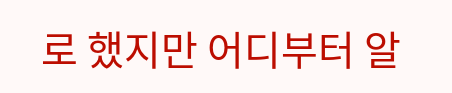로 했지만 어디부터 알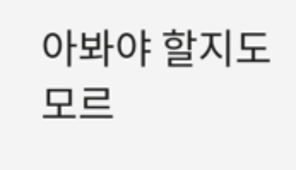아봐야 할지도 모르